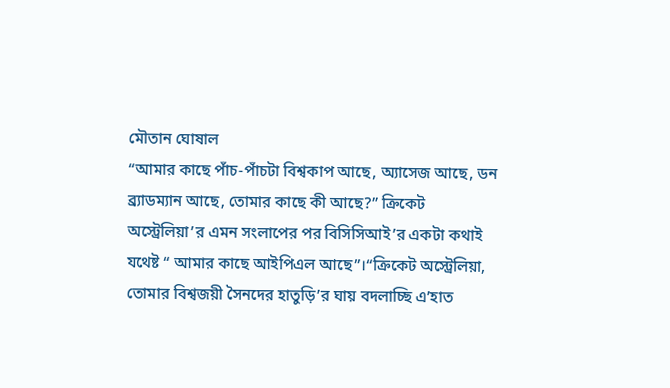মৌতান ঘোষাল
“আমার কাছে পাঁচ-পাঁচটা বিশ্বকাপ আছে, অ্যাসেজ আছে, ডন ব্র্যাডম্যান আছে, তোমার কাছে কী আছে?” ক্রিকেট অস্ট্রেলিয়া’র এমন সংলাপের পর বিসিসিআই’র একটা কথাই যথেষ্ট “ আমার কাছে আইপিএল আছে”।“ক্রিকেট অস্ট্রেলিয়া, তোমার বিশ্বজয়ী সৈনদের হাতুড়ি’র ঘায় বদলাচ্ছি এ’হাত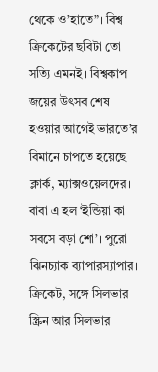থেকে ও’হাতে”। বিশ্ব ক্রিকেটের ছবিটা তো সত্যি এমনই। বিশ্বকাপ জয়ের উৎসব শেষ হওয়ার আগেই ভারতে’র বিমানে চাপতে হয়েছে ক্লার্ক, ম্যাক্সওয়েলদের। বাবা এ হল ‘ইন্ডিয়া কা সবসে বড়া শো’। পুরো ঝিনচ্যাক ব্যাপারস্যাপার। ক্রিকেট, সঙ্গে সিলভার স্ক্রিন আর সিলভার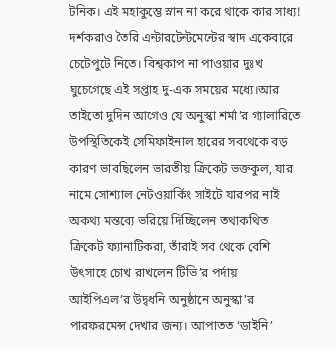টনিক। এই মহাকুম্ভে স্নান না করে থাকে কার সাধ্য!
দর্শকরাও তৈরি এন্টারটেন্টমেন্টের স্বাদ একেবারে চেটেপুটে নিতে। বিশ্বকাপ না পাওয়ার দুঃখ ঘুচেগেছে এই সপ্তাহ দু-এক সময়ের মধ্যে।আর তাইতো দুদিন আগেও যে অনুস্কা শর্মা’র গ্যালারিতে উপস্থিতিকেই সেমিফাইনাল হারের সবথেকে বড় কারণ ভাবছিলেন ভারতীয় ক্রিকেট ভক্তকুল, যার নামে সোশ্যাল নেটওয়ার্কিং সাইটে যারপর নাই অকথ্য মন্তব্যে ভরিয়ে দিচ্ছিলেন তথাকথিত ক্রিকেট ফ্যানাটিকরা, তাঁরাই সব থেকে বেশি উৎসাহে চোখ রাখলেন টিভি’র পর্দায় আইপিএল’র উদ্বধনি অনুষ্ঠানে অনুস্কা’র পারফরমেন্স দেখার জন্য। আপাতত ‘ডাইনি’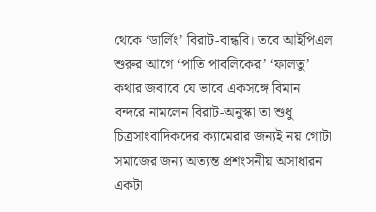থেকে ‘ডার্লিং’ বিরাট-বান্ধবি। তবে আইপিএল শুরুর আগে ‘পাতি পাবলিকের’ ‘ফালতু’ কথার জবাবে যে ভাবে একসঙ্গে বিমান বন্দরে নামলেন বিরাট-অনুস্কা তা শুধু চিত্রসাংবাদিকদের ক্যামেরার জন্যই নয় গোটা সমাজের জন্য অত্যন্ত প্রশংসনীয় অসাধারন একটা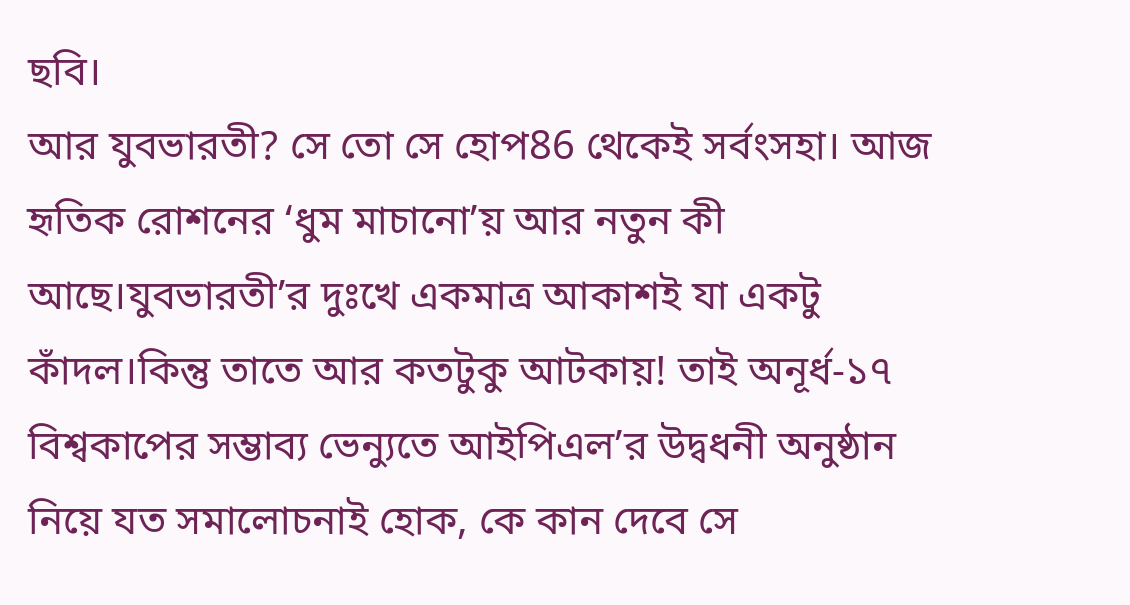ছবি।
আর যুবভারতী? সে তো সে হোপ86 থেকেই সর্বংসহা। আজ হৃতিক রোশনের ‘ধুম মাচানো’য় আর নতুন কী আছে।যুবভারতী’র দুঃখে একমাত্র আকাশই যা একটু কাঁদল।কিন্তু তাতে আর কতটুকু আটকায়! তাই অনূর্ধ-১৭ বিশ্বকাপের সম্ভাব্য ভেন্যুতে আইপিএল’র উদ্বধনী অনুষ্ঠান নিয়ে যত সমালোচনাই হোক, কে কান দেবে সে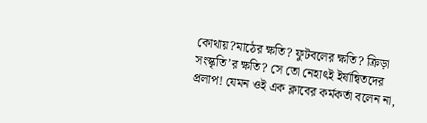কোথায়?মাঠের ক্ষতি? ফুটবলের ক্ষতি? ক্রিড়া সংস্কৃতি’র ক্ষতি? সে তো নেহাৎই ইর্ষান্বিতদের প্রলাপ! যেমন ওই এক ক্লাবের কর্মকর্তা বলেন না,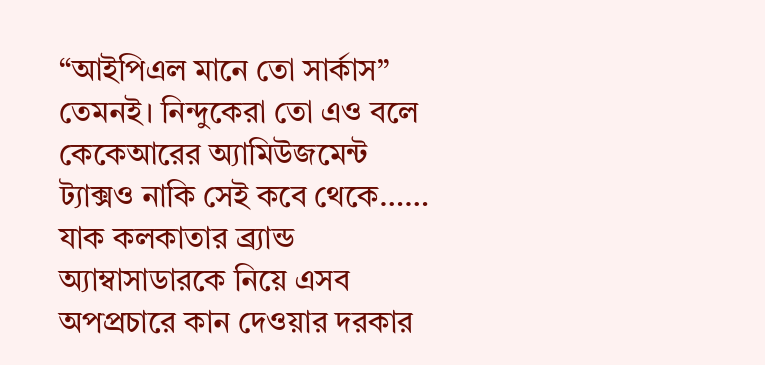“আইপিএল মানে তো সার্কাস” তেমনই। নিন্দুকেরা তো এও বলে কেকেআরের অ্যামিউজমেন্ট ট্যাক্সও নাকি সেই কবে থেকে…… যাক কলকাতার ব্র্যান্ড অ্যাম্বাসাডারকে নিয়ে এসব অপপ্রচারে কান দেওয়ার দরকার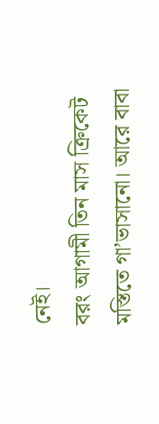নেই।
বরং আগামী তিন মাস ক্রিকেট মস্তিতে গা’ভাসানো। আরে বাবা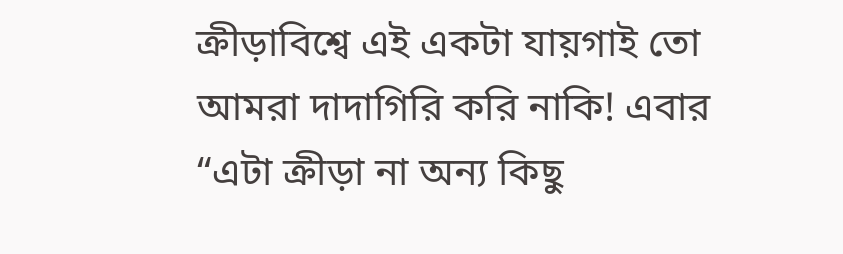ক্রীড়াবিশ্বে এই একটা যায়গাই তো আমরা দাদাগিরি করি নাকি! এবার “এটা ক্রীড়া না অন্য কিছু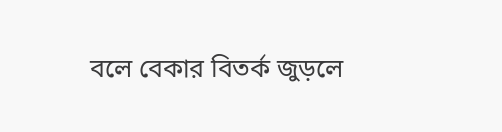বলে বেকার বিতর্ক জুড়লে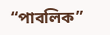“পাবলিক”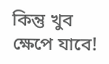কিন্তু খুব ক্ষেপে যাবে!